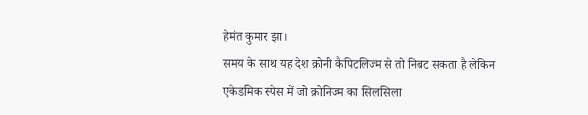हेमंत कुमार झा।
समय के साथ यह देश क्रोनी कैपिटलिज्म से तो निबट सकता है लेकिन एकेडमिक स्पेस में जो क्रोनिज्म का सिलसिला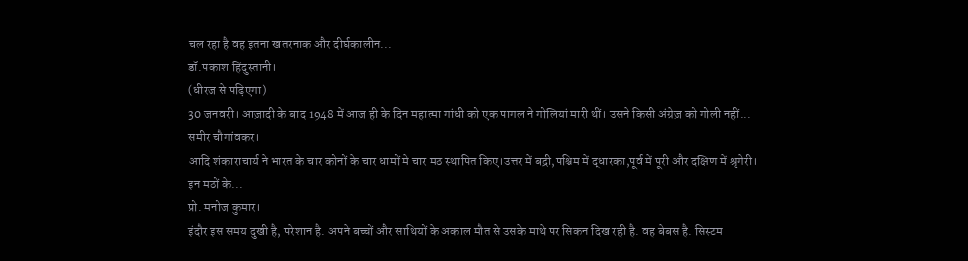चल रहा है वह इतना खतरनाक और दीर्घकालीन...
डॉ.पकाश हिंदुस्तानी।
(धीरज से पढ़िएगा)
30 जनवरी। आज़ादी के बाद 1948 में आज ही के दिन महात्मा गांधी को एक पागल ने गोलियां मारी थीं। उसने किसी अंग्रेज़ को गोली नहीं...
समीर चौगांवकर।
आदि शंकाराचार्य ने भारत के चार कोनों के चार धामों मे चार मठ स्थापित किए।उत्तर में बद्री,पश्चिम में द्धारका,पूर्व में पूरी और दक्षिण में श्रृगेरी।
इन मठों के...
प्रो. मनोज कुमार।
इंदौर इस समय दुखी है, परेशान है. अपने बच्चों और साथियों के अकाल मौत से उसके माथे पर सिकन दिख रही है. वह बेबस है. सिस्टम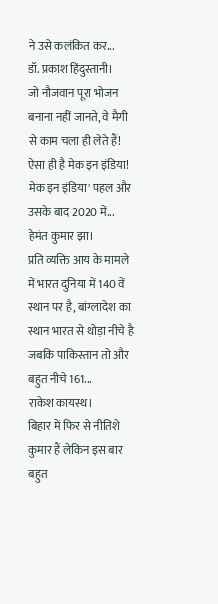ने उसे कलंकित कर...
डॉ. प्रकाश हिंदुस्तानी।
जो नौजवान पूरा भोजन बनाना नहीं जानते, वे मैगी से काम चला ही लेते हैं! ऐसा ही है मेक इन इंडिया!
मेक इन इंडिया' पहल और उसके बाद 2020 में...
हेमंत कुमार झा।
प्रति व्यक्ति आय के मामले में भारत दुनिया में 140 वें स्थान पर है, बांग्लादेश का स्थान भारत से थोड़ा नीचे है जबकि पाकिस्तान तो और बहुत नीचे 161...
राकेश कायस्थ।
बिहार में फिर से नीतिशे कुमार हैं लेकिन इस बार बहुत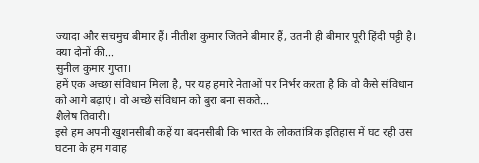ज्यादा और सचमुच बीमार हैं। नीतीश कुमार जितने बीमार हैं, उतनी ही बीमार पूरी हिंदी पट्टी है। क्या दोनों की...
सुनील कुमार गुप्ता।
हमें एक अच्छा संविधान मिला है, पर यह हमारे नेताओं पर निर्भर करता है कि वो कैसे संविधान को आगे बढ़ाएं। वो अच्छे संविधान को बुरा बना सकते...
शैलेष तिवारी।
इसे हम अपनी खुशनसीबी कहें या बदनसीबी कि भारत के लोकतांत्रिक इतिहास में घट रही उस घटना के हम गवाह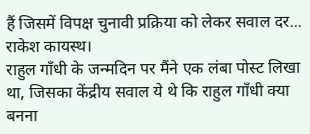हैं जिसमें विपक्ष चुनावी प्रक्रिया को लेकर सवाल दर...
राकेश कायस्थ।
राहुल गाँधी के जन्मदिन पर मैंने एक लंबा पोस्ट लिखा था, जिसका केंद्रीय सवाल ये थे कि राहुल गाँधी क्या बनना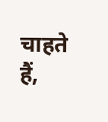चाहते हैं,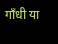गाँधी या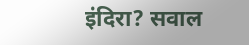इंदिरा? सवाल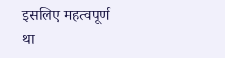इसलिए महत्वपूर्ण था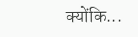क्योंकि...